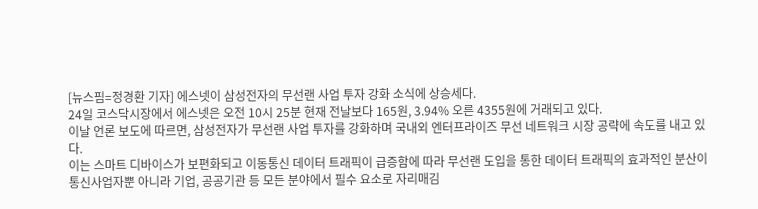[뉴스핌=정경환 기자] 에스넷이 삼성전자의 무선랜 사업 투자 강화 소식에 상승세다.
24일 코스닥시장에서 에스넷은 오전 10시 25분 현재 전날보다 165원, 3.94% 오른 4355원에 거래되고 있다.
이날 언론 보도에 따르면, 삼성전자가 무선랜 사업 투자를 강화하며 국내외 엔터프라이즈 무선 네트워크 시장 공략에 속도를 내고 있다.
이는 스마트 디바이스가 보편화되고 이동통신 데이터 트래픽이 급증함에 따라 무선랜 도입을 통한 데이터 트래픽의 효과적인 분산이 통신사업자뿐 아니라 기업, 공공기관 등 모든 분야에서 필수 요소로 자리매김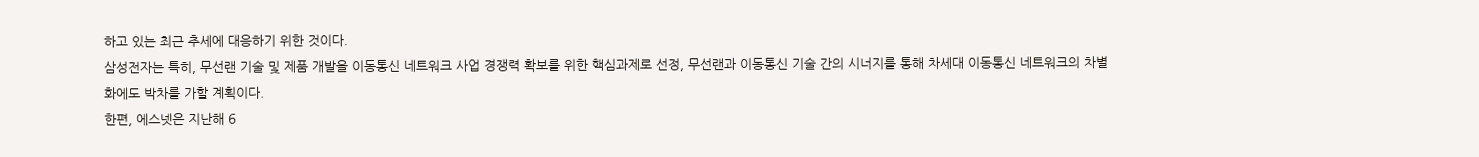하고 있는 최근 추세에 대응하기 위한 것이다.
삼성전자는 특히, 무선랜 기술 및 제품 개발을 이동통신 네트워크 사업 경쟁력 확보를 위한 핵심과제로 선정, 무선랜과 이동통신 기술 간의 시너지를 통해 차세대 이동통신 네트워크의 차별화에도 박차를 가할 계획이다.
한편, 에스넷은 지난해 6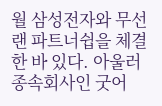월 삼성전자와 무선랜 파트너쉽을 체결한 바 있다. 아울러 종속회사인 굿어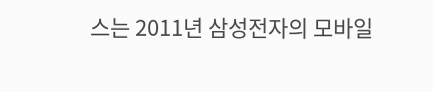스는 2011년 삼성전자의 모바일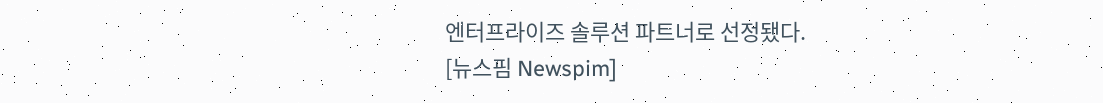엔터프라이즈 솔루션 파트너로 선정됐다.
[뉴스핌 Newspim]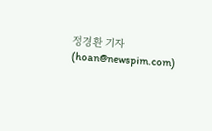정경환 기자 (hoan@newspim.com)